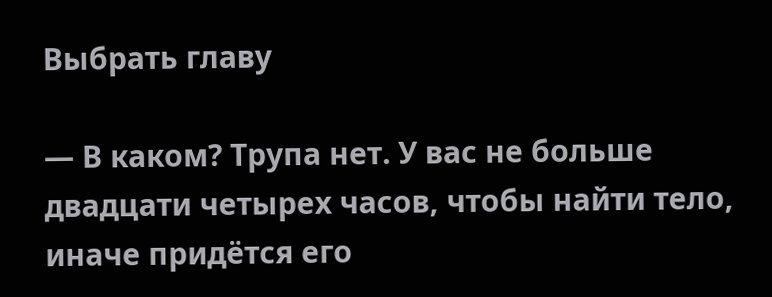Выбрать главу

— В каком? Трупа нет. У вас не больше двадцати четырех часов, чтобы найти тело, иначе придётся его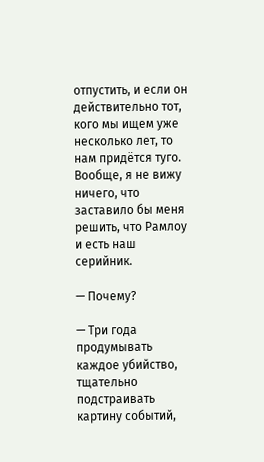отпустить, и если он действительно тот, кого мы ищем уже несколько лет, то нам придётся туго. Вообще, я не вижу ничего, что заставило бы меня решить, что Рамлоу и есть наш серийник.

— Почему?

— Три года продумывать каждое убийство, тщательно подстраивать картину событий,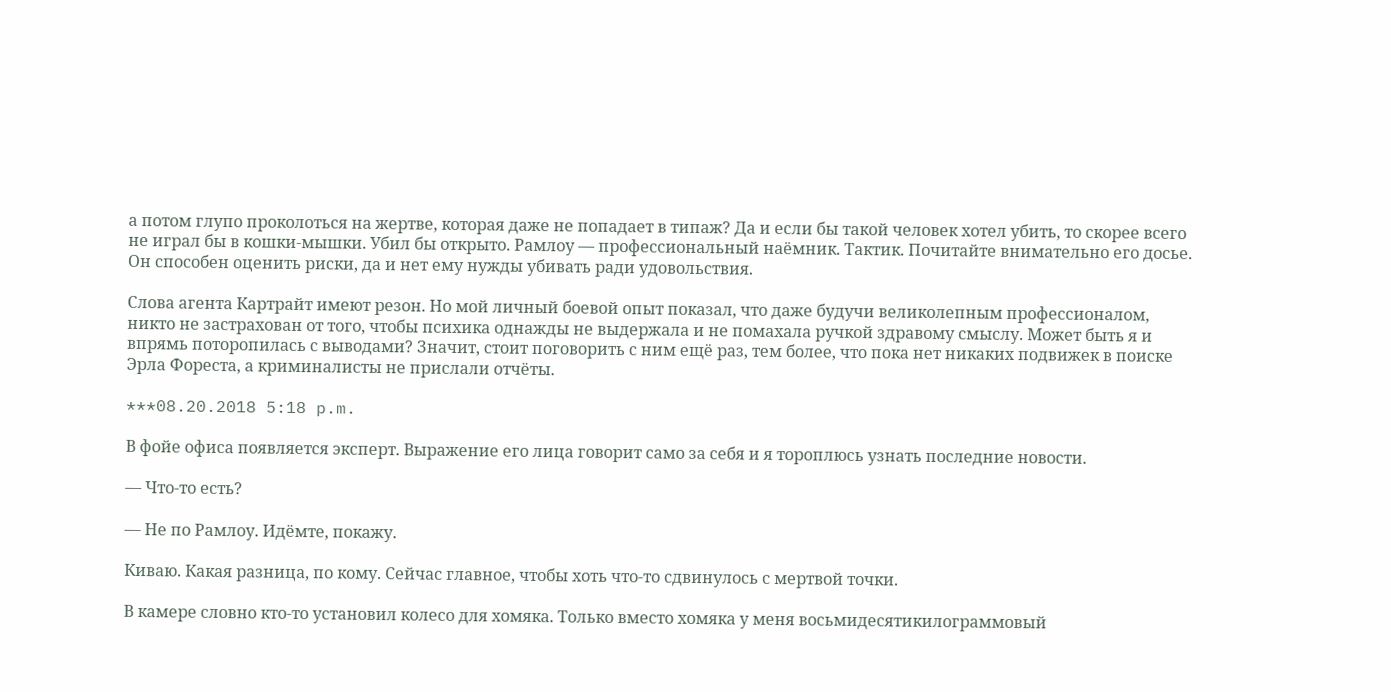а потом глупо проколоться на жертве, которая даже не попадает в типаж? Да и если бы такой человек хотел убить, то скорее всего не играл бы в кошки-мышки. Убил бы открыто. Рамлоу — профессиональный наёмник. Тактик. Почитайте внимательно его досье. Он способен оценить риски, да и нет ему нужды убивать ради удовольствия.

Слова агента Картрайт имеют резон. Но мой личный боевой опыт показал, что даже будучи великолепным профессионалом, никто не застрахован от того, чтобы психика однажды не выдержала и не помахала ручкой здравому смыслу. Может быть я и впрямь поторопилась с выводами? Значит, стоит поговорить с ним ещё раз, тем более, что пока нет никаких подвижек в поиске Эрла Фореста, а криминалисты не прислали отчёты.

***08.20.2018 5:18 p.m.

В фойе офиса появляется эксперт. Выражение его лица говорит само за себя и я тороплюсь узнать последние новости.

— Что-то есть?

— Не по Рамлоу. Идёмте, покажу.

Киваю. Какая разница, по кому. Сейчас главное, чтобы хоть что-то сдвинулось с мертвой точки.

В камере словно кто-то установил колесо для хомяка. Только вместо хомяка у меня восьмидесятикилограммовый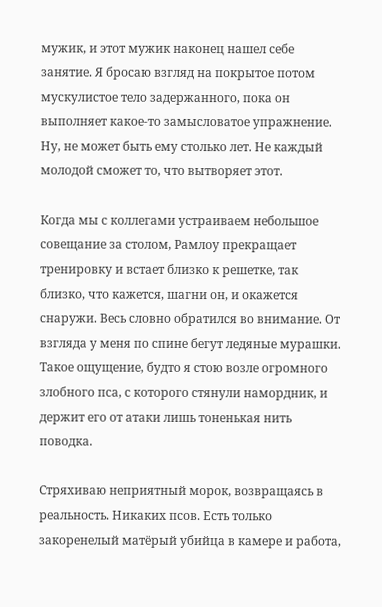мужик, и этот мужик наконец нашел себе занятие. Я бросаю взгляд на покрытое потом мускулистое тело задержанного, пока он выполняет какое-то замысловатое упражнение. Ну, не может быть ему столько лет. Не каждый молодой сможет то, что вытворяет этот.

Когда мы с коллегами устраиваем небольшое совещание за столом, Рамлоу прекращает тренировку и встает близко к решетке, так близко, что кажется, шагни он, и окажется снаружи. Весь словно обратился во внимание. От взгляда у меня по спине бегут ледяные мурашки. Такое ощущение, будто я стою возле огромного злобного пса, с которого стянули намордник, и держит его от атаки лишь тоненькая нить поводка.

Стряхиваю неприятный морок, возвращаясь в реальность. Никаких псов. Есть только закоренелый матёрый убийца в камере и работа,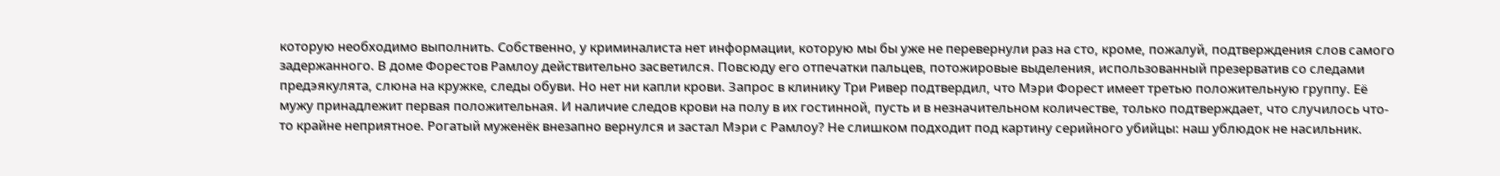которую необходимо выполнить. Собственно, у криминалиста нет информации, которую мы бы уже не перевернули раз на сто, кроме, пожалуй, подтверждения слов самого задержанного. В доме Форестов Рамлоу действительно засветился. Повсюду его отпечатки пальцев, потожировые выделения, использованный презерватив со следами предэякулята, слюна на кружке, следы обуви. Но нет ни капли крови. Запрос в клинику Три Ривер подтвердил, что Мэри Форест имеет третью положительную группу. Её мужу принадлежит первая положительная. И наличие следов крови на полу в их гостинной, пусть и в незначительном количестве, только подтверждает, что случилось что-то крайне неприятное. Рогатый муженёк внезапно вернулся и застал Мэри с Рамлоу? Не слишком подходит под картину серийного убийцы: наш ублюдок не насильник.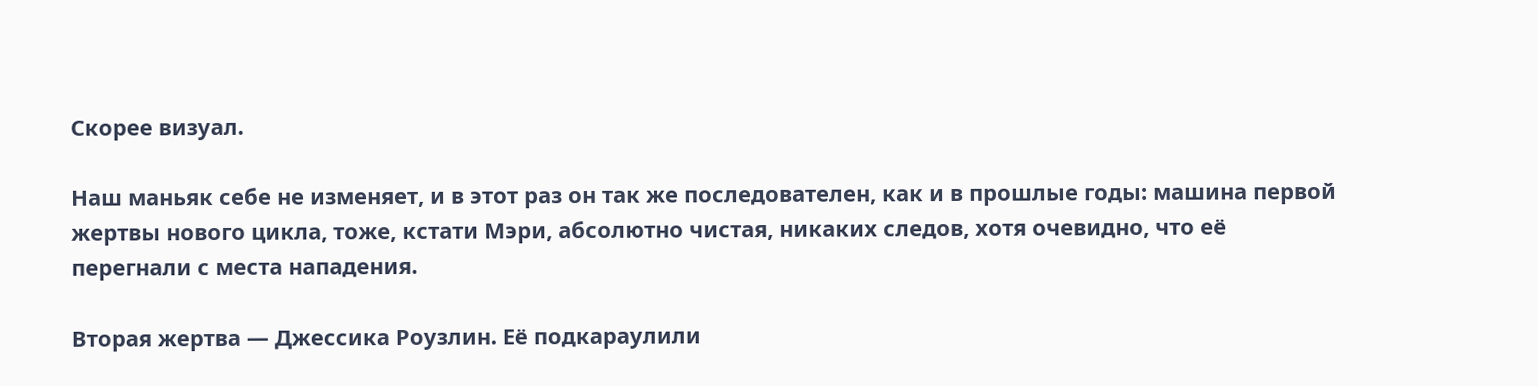Скорее визуал.

Наш маньяк себе не изменяет, и в этот раз он так же последователен, как и в прошлые годы: машина первой жертвы нового цикла, тоже, кстати Мэри, абсолютно чистая, никаких следов, хотя очевидно, что её перегнали с места нападения.

Вторая жертва — Джессика Роузлин. Её подкараулили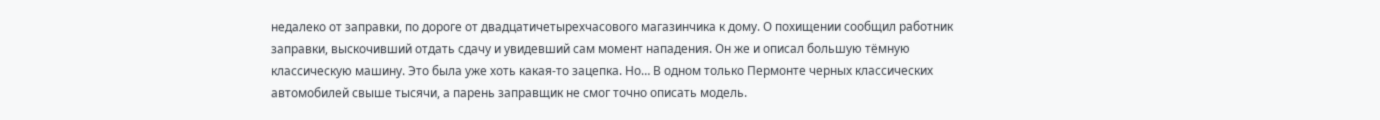недалеко от заправки, по дороге от двадцатичетырехчасового магазинчика к дому. О похищении сообщил работник заправки, выскочивший отдать сдачу и увидевший сам момент нападения. Он же и описал большую тёмную классическую машину. Это была уже хоть какая-то зацепка. Но… В одном только Пермонте черных классических автомобилей свыше тысячи, а парень заправщик не смог точно описать модель.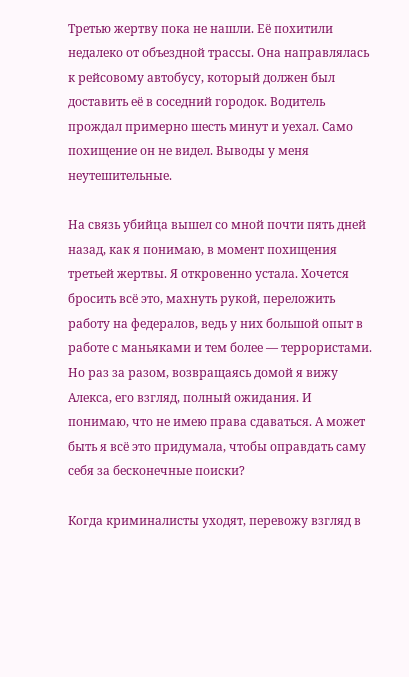Третью жертву пока не нашли. Её похитили недалеко от объездной трассы. Она направлялась к рейсовому автобусу, который должен был доставить её в соседний городок. Водитель прождал примерно шесть минут и уехал. Само похищение он не видел. Выводы у меня неутешительные.

На связь убийца вышел со мной почти пять дней назад, как я понимаю, в момент похищения третьей жертвы. Я откровенно устала. Хочется бросить всё это, махнуть рукой, переложить работу на федералов, ведь у них большой опыт в работе с маньяками и тем более — террористами. Но раз за разом, возвращаясь домой я вижу Алекса, его взгляд, полный ожидания. И понимаю, что не имею права сдаваться. А может быть я всё это придумала, чтобы оправдать саму себя за бесконечные поиски?

Когда криминалисты уходят, перевожу взгляд в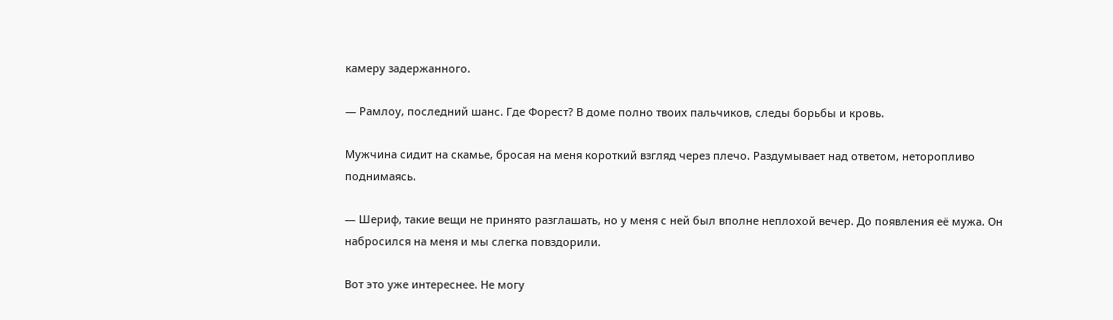камеру задержанного.

— Рамлоу, последний шанс. Где Форест? В доме полно твоих пальчиков, следы борьбы и кровь.

Мужчина сидит на скамье, бросая на меня короткий взгляд через плечо. Раздумывает над ответом, неторопливо поднимаясь.

— Шериф, такие вещи не принято разглашать, но у меня с ней был вполне неплохой вечер. До появления её мужа. Он набросился на меня и мы слегка повздорили.

Вот это уже интереснее. Не могу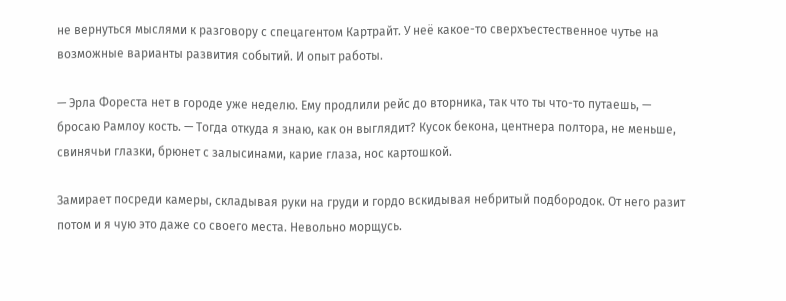не вернуться мыслями к разговору с спецагентом Картрайт. У неё какое-то сверхъестественное чутье на возможные варианты развития событий. И опыт работы.

— Эрла Фореста нет в городе уже неделю. Ему продлили рейс до вторника, так что ты что-то путаешь, — бросаю Рамлоу кость. — Тогда откуда я знаю, как он выглядит? Кусок бекона, центнера полтора, не меньше, свинячьи глазки, брюнет с залысинами, карие глаза, нос картошкой.

Замирает посреди камеры, складывая руки на груди и гордо вскидывая небритый подбородок. От него разит потом и я чую это даже со своего места. Невольно морщусь.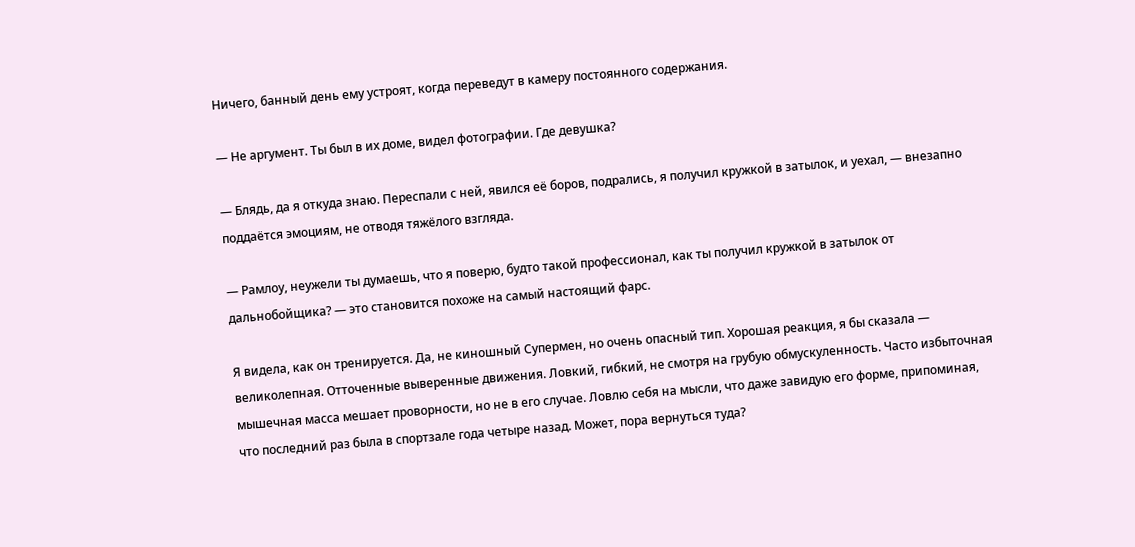Ничего, банный день ему устроят, когда переведут в камеру постоянного содержания.

— Не аргумент. Ты был в их доме, видел фотографии. Где девушка?

— Блядь, да я откуда знаю. Переспали с ней, явился её боров, подрались, я получил кружкой в затылок, и уехал, — внезапно поддаётся эмоциям, не отводя тяжёлого взгляда.

— Рамлоу, неужели ты думаешь, что я поверю, будто такой профессионал, как ты получил кружкой в затылок от дальнобойщика? — это становится похоже на самый настоящий фарс.

Я видела, как он тренируется. Да, не киношный Супермен, но очень опасный тип. Хорошая реакция, я бы сказала — великолепная. Отточенные выверенные движения. Ловкий, гибкий, не смотря на грубую обмускуленность. Часто избыточная мышечная масса мешает проворности, но не в его случае. Ловлю себя на мысли, что даже завидую его форме, припоминая, что последний раз была в спортзале года четыре назад. Может, пора вернуться туда?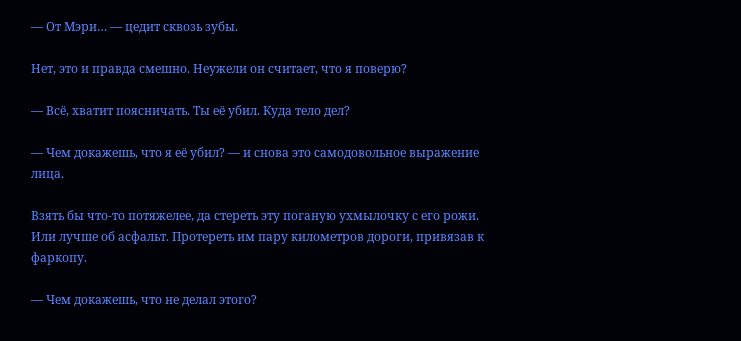— От Мэри… — цедит сквозь зубы.

Нет, это и правда смешно. Неужели он считает, что я поверю?

— Всё, хватит поясничать. Ты её убил. Куда тело дел?

— Чем докажешь, что я её убил? — и снова это самодовольное выражение лица.

Взять бы что-то потяжелее, да стереть эту поганую ухмылочку с его рожи. Или лучше об асфальт. Протереть им пару километров дороги, привязав к фаркопу.

— Чем докажешь, что не делал этого?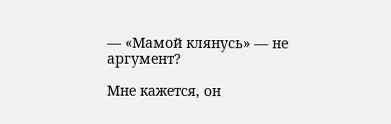— «Мамой клянусь» — не аргумент?

Мне кажется, он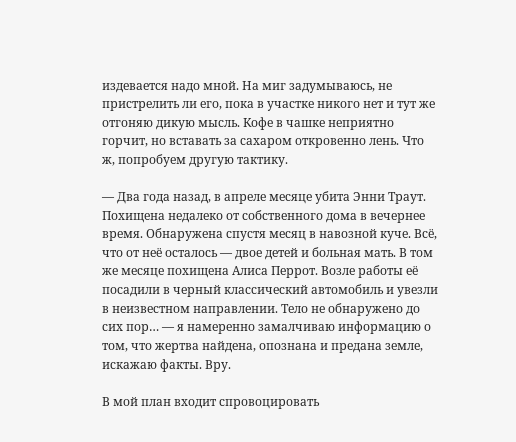издевается надо мной. На миг задумываюсь, не пристрелить ли его, пока в участке никого нет и тут же отгоняю дикую мысль. Кофе в чашке неприятно горчит, но вставать за сахаром откровенно лень. Что ж, попробуем другую тактику.

— Два года назад, в апреле месяце убита Энни Траут. Похищена недалеко от собственного дома в вечернее время. Обнаружена спустя месяц в навозной куче. Всё, что от неё осталось — двое детей и больная мать. В том же месяце похищена Алиса Перрот. Возле работы её посадили в черный классический автомобиль и увезли в неизвестном направлении. Тело не обнаружено до сих пор… — я намеренно замалчиваю информацию о том, что жертва найдена, опознана и предана земле, искажаю факты. Вру.

В мой план входит спровоцировать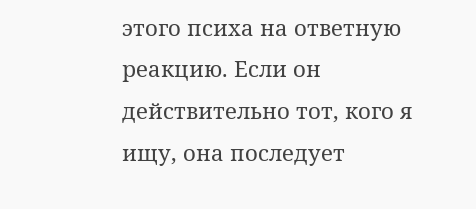этого психа на ответную реакцию. Если он действительно тот, кого я ищу, она последует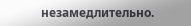незамедлительно.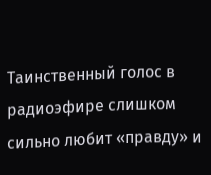Таинственный голос в радиоэфире слишком сильно любит «правду» и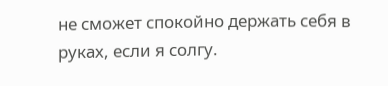не сможет спокойно держать себя в руках, если я солгу.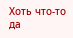Хоть что-то да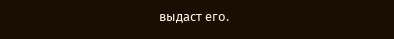выдаст его.